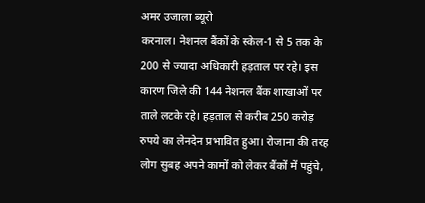अमर उजाला ब्यूरो
करनाल। नेशनल बैंकों के स्केल-1 से 5 तक के 200 से ज्यादा अधिकारी हड़ताल पर रहे। इस कारण जिले की 144 नेशनल बैंक शाखाओं पर ताले लटके रहे। हड़ताल से करीब 250 करोड़ रुपये का लेनदेन प्रभावित हुआ। रोजाना की तरह लोग सुबह अपने कामों को लेकर बैंकों में पहुंचे,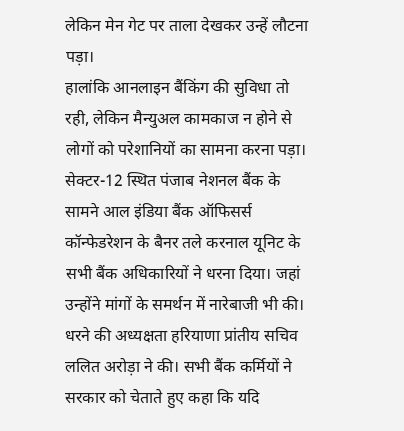लेकिन मेन गेट पर ताला देखकर उन्हें लौटना पड़ा।
हालांकि आनलाइन बैंकिंग की सुविधा तो रही, लेकिन मैन्युअल कामकाज न होने से लोगों को परेशानियों का सामना करना पड़ा। सेक्टर-12 स्थित पंजाब नेशनल बैंक के सामने आल इंडिया बैंक ऑफिसर्स कॉन्फेडरेशन के बैनर तले करनाल यूनिट के सभी बैंक अधिकारियों ने धरना दिया। जहां उन्होंने मांगों के समर्थन में नारेबाजी भी की। धरने की अध्यक्षता हरियाणा प्रांतीय सचिव ललित अरोड़ा ने की। सभी बैंक कर्मियों ने सरकार को चेताते हुए कहा कि यदि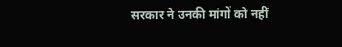सरकार ने उनकी मांगों को नहीं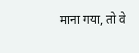माना गया, तो वे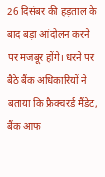26 दिसंबर की हड़ताल के बाद बड़ा आंदोलन करने पर मजबूर होंगे। धरने पर बैठे बैंक अधिकारियों ने बताया कि फ्रैक्चरर्ड मैंडेट, बैंक आफ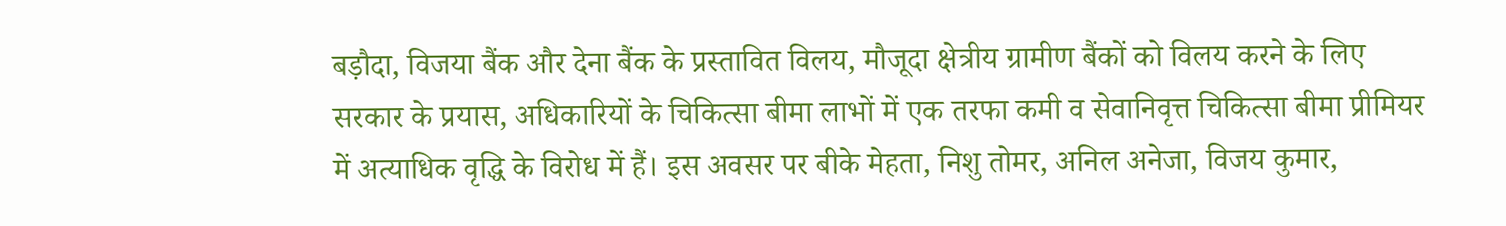बड़ौदा, विजया बैंक और देना बैंक के प्रस्तावित विलय, मौजूदा क्षेत्रीय ग्रामीण बैंकों को विलय करने के लिए सरकार के प्रयास, अधिकारियों के चिकित्सा बीमा लाभों में एक तरफा कमी व सेवानिवृत्त चिकित्सा बीमा प्रीमियर में अत्याधिक वृद्धि के विरोध में हैं। इस अवसर पर बीके मेहता, निशु तोमर, अनिल अनेजा, विजय कुमार,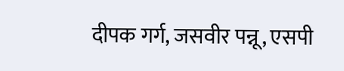दीपक गर्ग, जसवीर पन्नू, एसपी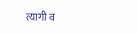त्यागी व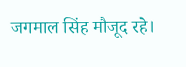जगमाल सिंह मौजूद रहे।